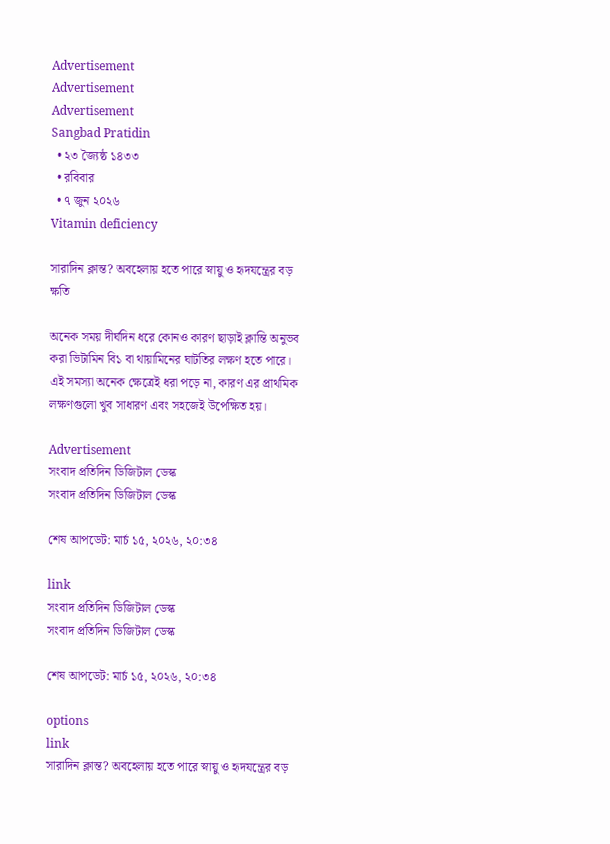Advertisement
Advertisement
Advertisement
Sangbad Pratidin
  • ২৩ জ্যৈষ্ঠ ১৪৩৩
  • রবিবার
  • ৭ জুন ২০২৬
Vitamin deficiency

সারাদিন ক্লান্ত? অবহেলায় হতে পারে স্নায়ু ও হৃদযন্ত্রের বড় ক্ষতি

অনেক সময় দীর্ঘদিন ধরে কোনও কারণ ছাড়াই ক্লান্তি অনুভব করা ভিটামিন বি১ বা থায়ামিনের ঘাটতির লক্ষণ হতে পারে। এই সমস্যা অনেক ক্ষেত্রেই ধরা পড়ে না, কারণ এর প্রাথমিক লক্ষণগুলো খুব সাধারণ এবং সহজেই উপেক্ষিত হয়।

Advertisement
সংবাদ প্রতিদিন ডিজিটাল ডেস্ক
সংবাদ প্রতিদিন ডিজিটাল ডেস্ক

শেষ আপডেট: মার্চ ১৫, ২০২৬, ২০:৩৪

link
সংবাদ প্রতিদিন ডিজিটাল ডেস্ক
সংবাদ প্রতিদিন ডিজিটাল ডেস্ক

শেষ আপডেট: মার্চ ১৫, ২০২৬, ২০:৩৪

options
link
সারাদিন ক্লান্ত? অবহেলায় হতে পারে স্নায়ু ও হৃদযন্ত্রের বড়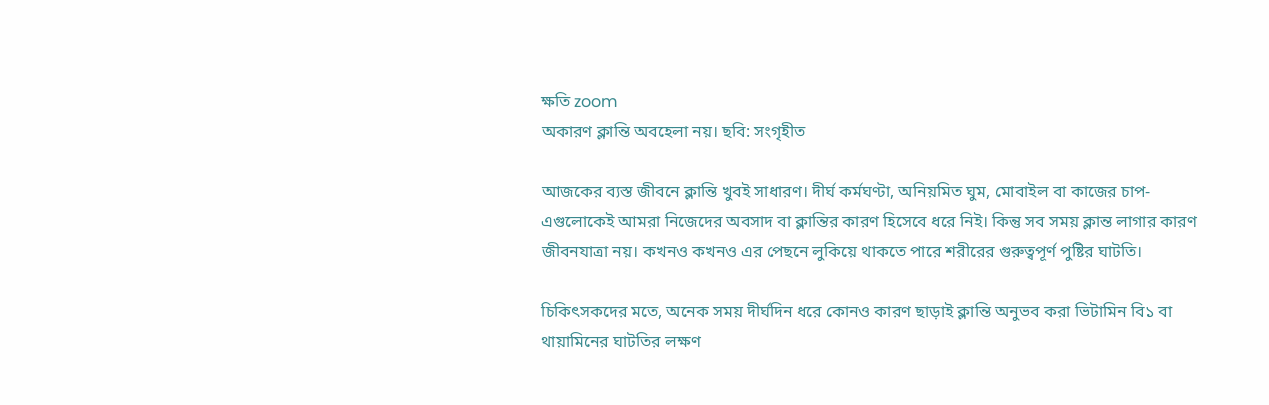ক্ষতি zoom
অকারণ ক্লান্তি অবহেলা নয়। ছবি: সংগৃহীত

আজকের ব্যস্ত জীবনে ক্লান্তি খুবই সাধারণ। দীর্ঘ কর্মঘণ্টা, অনিয়মিত ঘুম, মোবাইল বা কাজের চাপ- এগুলোকেই আমরা নিজেদের অবসাদ বা ক্লান্তির কারণ হিসেবে ধরে নিই। কিন্তু সব সময় ক্লান্ত লাগার কারণ জীবনযাত্রা নয়। কখনও কখনও এর পেছনে লুকিয়ে থাকতে পারে শরীরের গুরুত্বপূর্ণ পুষ্টির ঘাটতি।

চিকিৎসকদের মতে, অনেক সময় দীর্ঘদিন ধরে কোনও কারণ ছাড়াই ক্লান্তি অনুভব করা ভিটামিন বি১ বা থায়ামিনের ঘাটতির লক্ষণ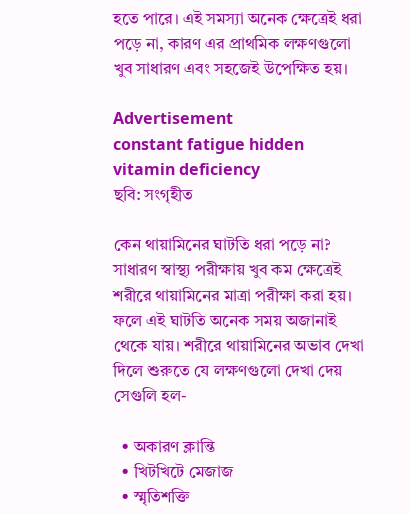হতে পারে। এই সমস্যা অনেক ক্ষেত্রেই ধরা পড়ে না, কারণ এর প্রাথমিক লক্ষণগুলো খুব সাধারণ এবং সহজেই উপেক্ষিত হয়।

Advertisement
constant fatigue hidden vitamin deficiency
ছবি: সংগৃহীত

কেন থায়ামিনের ঘাটতি ধরা পড়ে না?
সাধারণ স্বাস্থ্য পরীক্ষায় খুব কম ক্ষেত্রেই শরীরে থায়ামিনের মাত্রা পরীক্ষা করা হয়। ফলে এই ঘাটতি অনেক সময় অজানাই থেকে যায়। শরীরে থায়ামিনের অভাব দেখা দিলে শুরুতে যে লক্ষণগুলো দেখা দেয় সেগুলি হল-

  • অকারণ ক্লান্তি
  • খিটখিটে মেজাজ
  • স্মৃতিশক্তি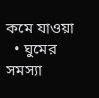কমে যাওয়া
  • ঘুমের সমস্যা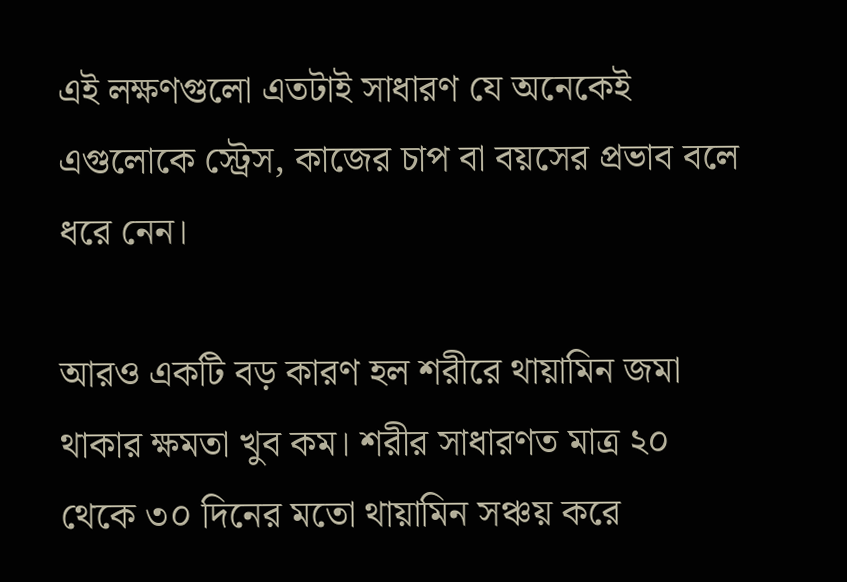এই লক্ষণগুলো এতটাই সাধারণ যে অনেকেই এগুলোকে স্ট্রেস, কাজের চাপ বা বয়সের প্রভাব বলে ধরে নেন।

আরও একটি বড় কারণ হল শরীরে থায়ামিন জমা থাকার ক্ষমতা খুব কম। শরীর সাধারণত মাত্র ২০ থেকে ৩০ দিনের মতো থায়ামিন সঞ্চয় করে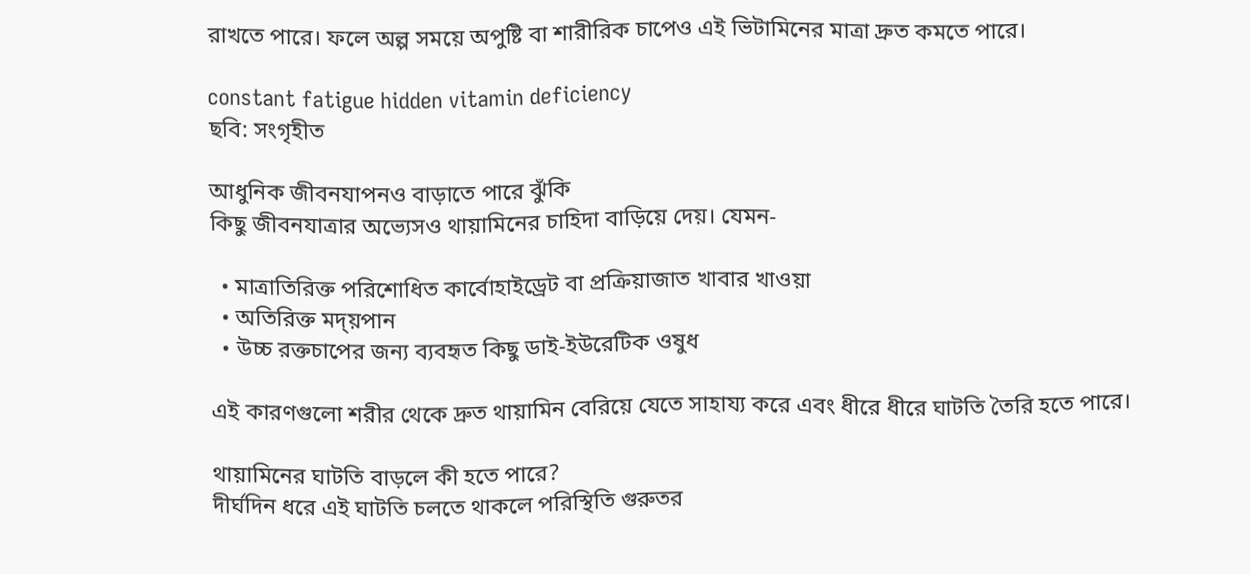রাখতে পারে। ফলে অল্প সময়ে অপুষ্টি বা শারীরিক চাপেও এই ভিটামিনের মাত্রা দ্রুত কমতে পারে।

constant fatigue hidden vitamin deficiency
ছবি: সংগৃহীত

আধুনিক জীবনযাপনও বাড়াতে পারে ঝুঁকি
কিছু জীবনযাত্রার অভ্যেসও থায়ামিনের চাহিদা বাড়িয়ে দেয়। যেমন-

  • মাত্রাতিরিক্ত পরিশোধিত কার্বোহাইড্রেট বা প্রক্রিয়াজাত খাবার খাওয়া
  • অতিরিক্ত মদ্য়পান
  • উচ্চ রক্তচাপের জন্য ব্যবহৃত কিছু ডাই-ইউরেটিক ওষুধ

এই কারণগুলো শরীর থেকে দ্রুত থায়ামিন বেরিয়ে যেতে সাহায্য করে এবং ধীরে ধীরে ঘাটতি তৈরি হতে পারে।

থায়ামিনের ঘাটতি বাড়লে কী হতে পারে?
দীর্ঘদিন ধরে এই ঘাটতি চলতে থাকলে পরিস্থিতি গুরুতর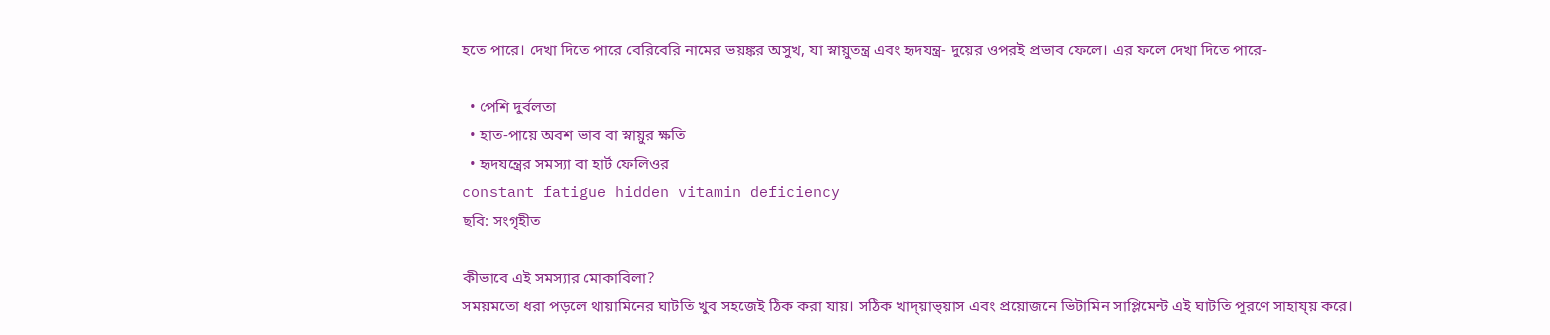হতে পারে। দেখা দিতে পারে বেরিবেরি নামের ভয়ঙ্কর অসুখ, যা স্নায়ুতন্ত্র এবং হৃদযন্ত্র- দুয়ের ওপরই প্রভাব ফেলে। এর ফলে দেখা দিতে পারে-

  • পেশি দুর্বলতা
  • হাত-পায়ে অবশ ভাব বা স্নায়ুর ক্ষতি
  • হৃদযন্ত্রের সমস্যা বা হার্ট ফেলিওর
constant fatigue hidden vitamin deficiency
ছবি: সংগৃহীত

কীভাবে এই সমস্যার মোকাবিলা?
সময়মতো ধরা পড়লে থায়ামিনের ঘাটতি খুব সহজেই ঠিক করা যায়। সঠিক খাদ্য়াভ্য়াস এবং প্রয়োজনে ভিটামিন সাপ্লিমেন্ট এই ঘাটতি পূরণে সাহায্য় করে।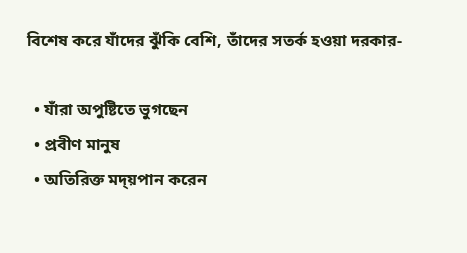বিশেষ করে যাঁদের ঝুঁকি বেশি, তাঁদের সতর্ক হওয়া দরকার-

  • যাঁরা অপুষ্টিতে ভুগছেন
  • প্রবীণ মানুষ
  • অতিরিক্ত মদ্য়পান করেন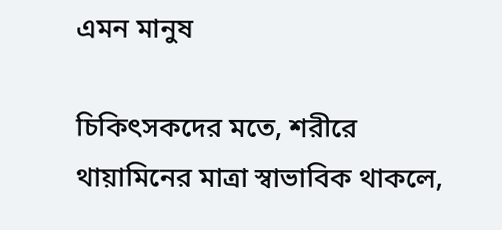এমন মানুষ

চিকিৎসকদের মতে, শরীরে থায়ামিনের মাত্রা স্বাভাবিক থাকলে,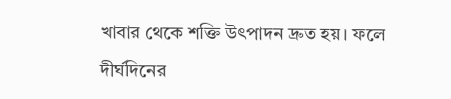খাবার থেকে শক্তি উৎপাদন দ্রুত হয়। ফলে দীর্ঘদিনের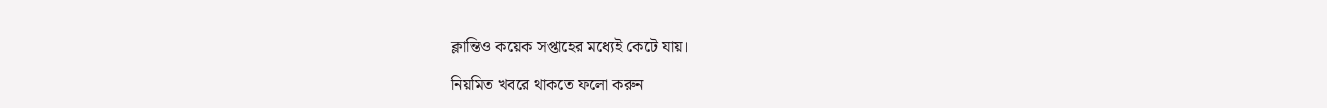ক্লান্তিও কয়েক সপ্তাহের মধ্যেই কেটে যায়।

নিয়মিত খবরে থাকতে ফলো করুন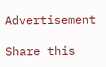Advertisement

Share this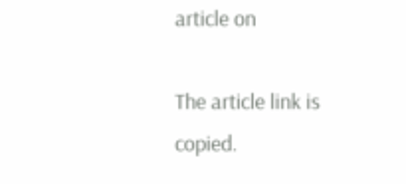article on

The article link is copied.